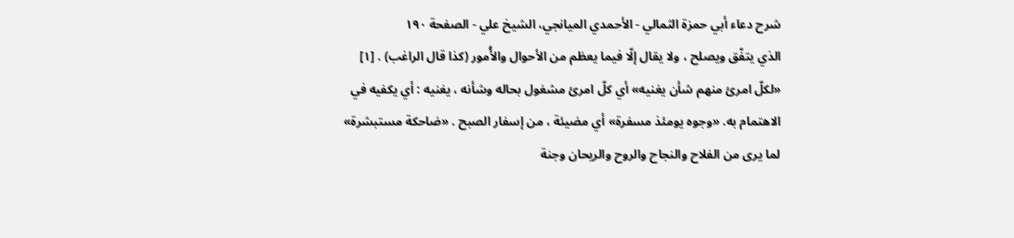شرح دعاء أبي حمزة الثمالي - الأحمدي الميانجي، الشيخ علي - الصفحة ١٩٠
الذي يتفّق ويصلح ، ولا يقال إلّا فيما يعظم من الأحوال والأُمور (كذا قال الراغب) . [١] «لكلّ امرئ منهم شأن يغنيه» أي كلّ امرئ مشغول بحاله وشأنه ، يغنيه : أي يكفيه في الاهتمام به. «وجوه يومئذ مسفرة» أي مضيئة ، من إسفار الصبح . «ضاحكة مستبشرة» لما يرى من الفلاح والنجاح والروح والريحان وجنة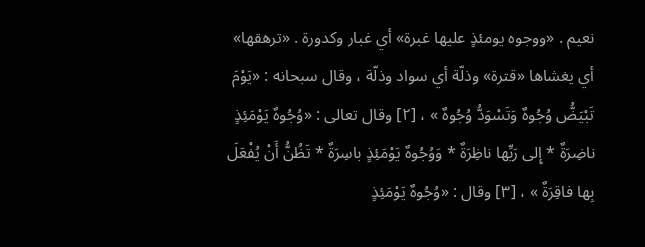نعيم . «ووجوه يومئذٍ عليها غبرة» أي غبار وكدورة . «ترهقها» أي يغشاها «قترة» وذلّة أي سواد وذلّة ، وقال سبحانه : «يَوْمَ تَبْيَضُّ وُجُوهٌ وَتَسْوَدُّ وُجُوهٌ » ، [٢] وقال تعالى : «وُجُوهٌ يَوْمَئِذٍ ناضِرَةٌ * إِلى رَبِّها ناظِرَةٌ * وَوُجُوهٌ يَوْمَئِذٍ باسِرَةٌ * تَظُنُّ أَنْ يُفْعَلَ بِها فاقِرَةٌ » ، [٣] وقال : «وُجُوهٌ يَوْمَئِذٍ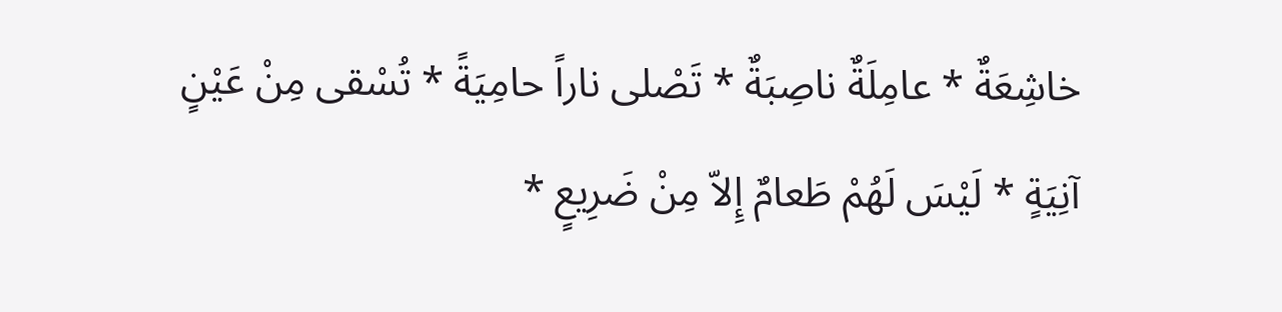خاشِعَةٌ * عامِلَةٌ ناصِبَةٌ * تَصْلى ناراً حامِيَةً * تُسْقى مِنْ عَيْنٍ آنِيَةٍ * لَيْسَ لَهُمْ طَعامٌ إِلاّ مِنْ ضَرِيعٍ *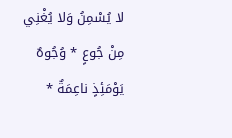لا يُسْمِنُ وَلا يُغْنِي مِنْ جُوعٍ * وُجُوهٌ يَوْمَئِذٍ ناعِمَةٌ *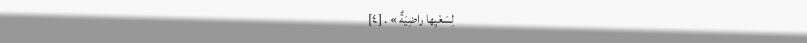لِسَعْيِها راضِيَةٌ » . [٤]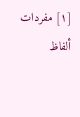[١] مفردات ألفاظ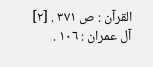القرآن : ص ٣٧١ . [٢] آل عمران : ١٠٦ .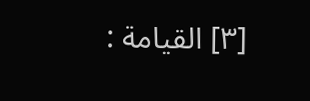[٣] القيامة :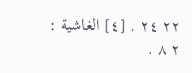٢٢ ٢٤ . [٤] الغاشية : ٢ ٨ .